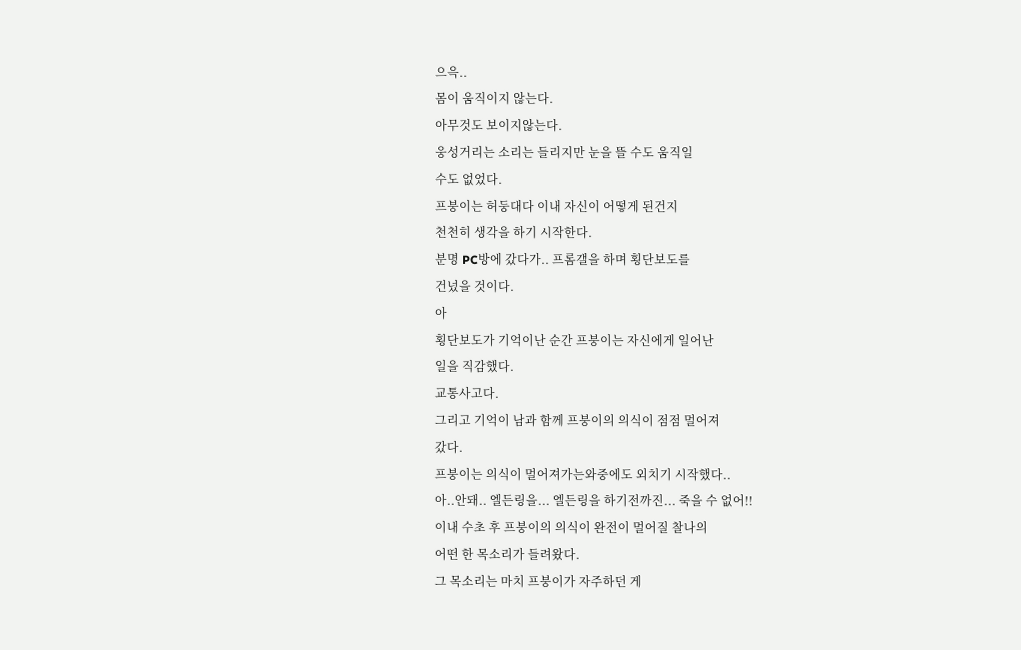으윽..
몸이 움직이지 않는다.
아무것도 보이지않는다.
웅성거리는 소리는 들리지만 눈을 뜰 수도 움직일
수도 없었다.
프붕이는 허둥대다 이내 자신이 어떻게 된건지
천천히 생각을 하기 시작한다.
분명 PC방에 갔다가.. 프롬갤을 하며 횡단보도를
건넜을 것이다.
아
횡단보도가 기억이난 순간 프붕이는 자신에게 일어난
일을 직감했다.
교통사고다.
그리고 기억이 남과 함께 프붕이의 의식이 점점 멀어져
갔다.
프붕이는 의식이 멀어져가는와중에도 외치기 시작했다..
아..안돼.. 엘든링을... 엘든링을 하기전까진... 죽을 수 없어!!
이내 수초 후 프붕이의 의식이 완전이 멀어질 찰나의
어떤 한 목소리가 들려왔다.
그 목소리는 마치 프붕이가 자주하던 게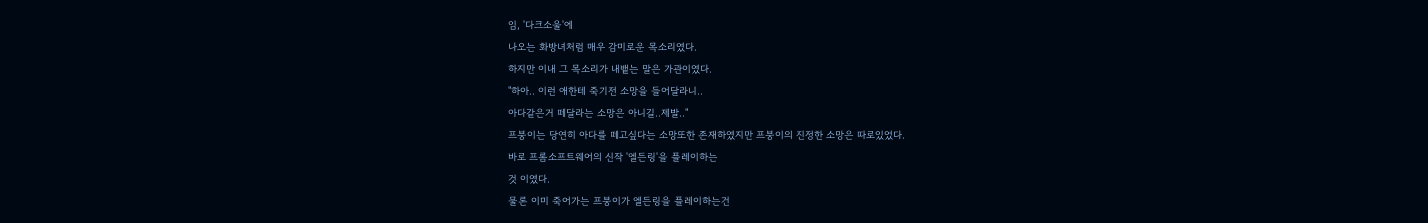임, '다크소울'에
나오는 화방녀처럼 매우 감미로운 목소리였다.
하지만 이내 그 목소리가 내뱉는 말은 가관이였다.
"하아.. 이런 애한테 죽기전 소망을 들어달라니..
아다같은거 떼달라는 소망은 아니길..제발.."
프붕이는 당연히 아다를 떼고싶다는 소망또한 존재하였지만 프붕이의 진정한 소망은 따로있었다.
바로 프롬소프트웨어의 신작 '엘든링'을 플레이하는
것 이였다.
물론 이미 죽어가는 프붕이가 엘든링을 플레이하는건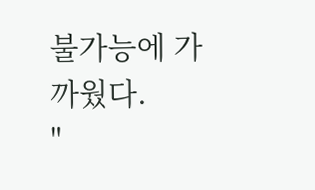불가능에 가까웠다.
"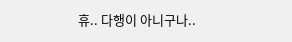휴.. 다행이 아니구나..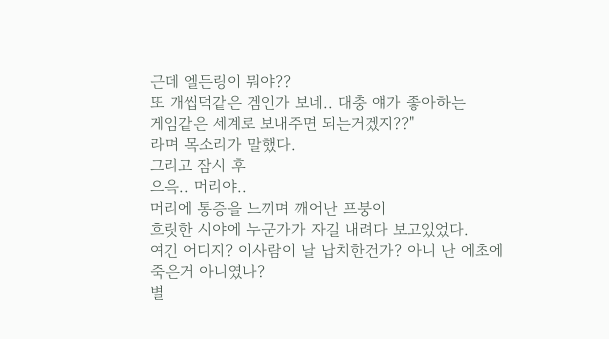근데 엘든링이 뭐야??
또 개씹덕같은 겜인가 보네.. 대충 얘가 좋아하는
게임같은 세계로 보내주면 되는거겠지??"
라며 목소리가 말했다.
그리고 잠시 후
으윽.. 머리야..
머리에 통증을 느끼며 깨어난 프붕이
흐릿한 시야에 누군가가 자길 내려다 보고있었다.
여긴 어디지? 이사람이 날 납치한건가? 아니 난 에초에
죽은거 아니였나?
별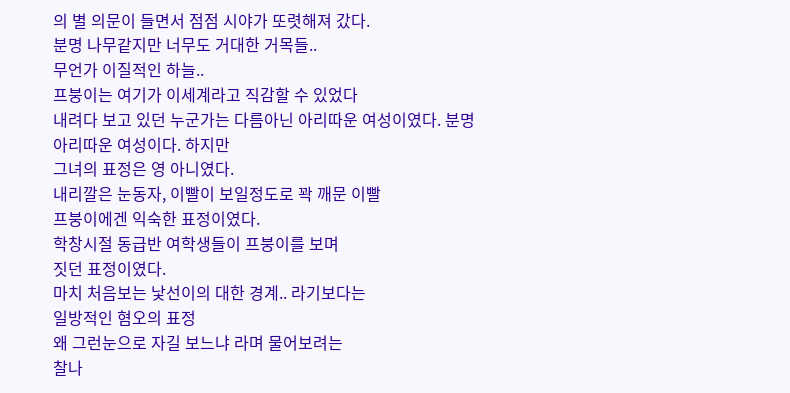의 별 의문이 들면서 점점 시야가 또렷해져 갔다.
분명 나무같지만 너무도 거대한 거목들..
무언가 이질적인 하늘..
프붕이는 여기가 이세계라고 직감할 수 있었다
내려다 보고 있던 누군가는 다름아닌 아리따운 여성이였다. 분명 아리따운 여성이다. 하지만
그녀의 표정은 영 아니였다.
내리깔은 눈동자, 이빨이 보일정도로 꽉 깨문 이빨
프붕이에겐 익숙한 표정이였다.
학창시절 동급반 여학생들이 프붕이를 보며
짓던 표정이였다.
마치 처음보는 낯선이의 대한 경계.. 라기보다는
일방적인 혐오의 표정
왜 그런눈으로 자길 보느냐 라며 물어보려는
찰나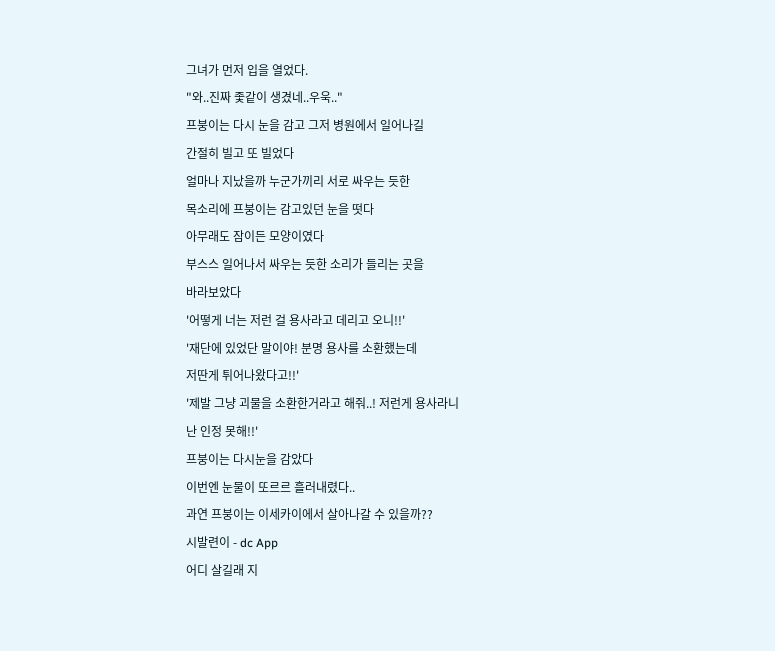그녀가 먼저 입을 열었다.
"와..진짜 좇같이 생겼네..우욱.."
프붕이는 다시 눈을 감고 그저 병원에서 일어나길
간절히 빌고 또 빌었다
얼마나 지났을까 누군가끼리 서로 싸우는 듯한
목소리에 프붕이는 감고있던 눈을 떳다
아무래도 잠이든 모양이였다
부스스 일어나서 싸우는 듯한 소리가 들리는 곳을
바라보았다
'어떻게 너는 저런 걸 용사라고 데리고 오니!!'
'재단에 있었단 말이야! 분명 용사를 소환했는데
저딴게 튀어나왔다고!!'
'제발 그냥 괴물을 소환한거라고 해줘..! 저런게 용사라니
난 인정 못해!!'
프붕이는 다시눈을 감았다
이번엔 눈물이 또르르 흘러내렸다..
과연 프붕이는 이세카이에서 살아나갈 수 있을까??
시발련이 - dc App
어디 살길래 지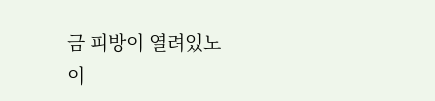금 피방이 열려있노
이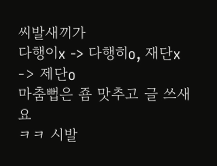씨발새끼가
다행이x -> 다행히o, 재단x -> 제단o
마춤뻡은 죰 맛추고 글 쓰새요
ㅋㅋ 시발